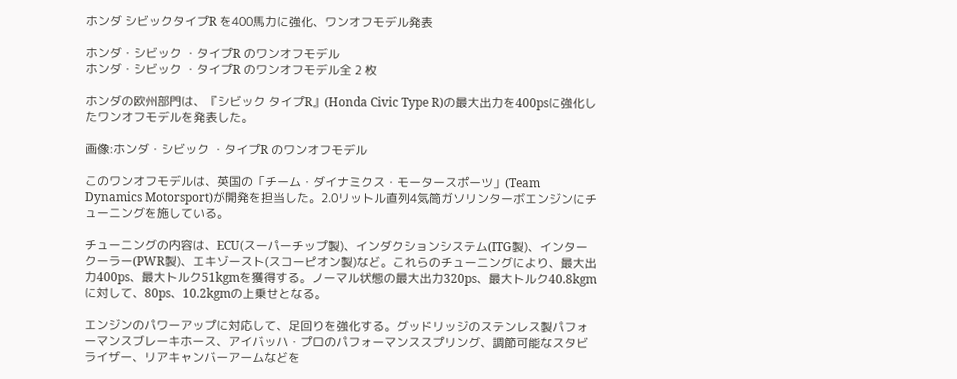ホンダ シビックタイプR を400馬力に強化、ワンオフモデル発表

ホンダ・シビック ・タイプR のワンオフモデル
ホンダ・シビック ・タイプR のワンオフモデル全 2 枚

ホンダの欧州部門は、『シビック タイプR』(Honda Civic Type R)の最大出力を400psに強化したワンオフモデルを発表した。

画像:ホンダ・シビック ・タイプR のワンオフモデル

このワンオフモデルは、英国の「チーム・ダイナミクス・モータースポーツ」(Team Dynamics Motorsport)が開発を担当した。2.0リットル直列4気筒ガソリンターボエンジンにチューニングを施している。

チューニングの内容は、ECU(スーパーチップ製)、インダクションシステム(ITG製)、インタークーラー(PWR製)、エキゾースト(スコーピオン製)など。これらのチューニングにより、最大出力400ps、最大トルク51kgmを獲得する。ノーマル状態の最大出力320ps、最大トルク40.8kgmに対して、80ps、10.2kgmの上乗せとなる。

エンジンのパワーアップに対応して、足回りを強化する。グッドリッジのステンレス製パフォーマンスブレーキホース、アイバッハ・プロのパフォーマンススプリング、調節可能なスタビライザー、リアキャンバーアームなどを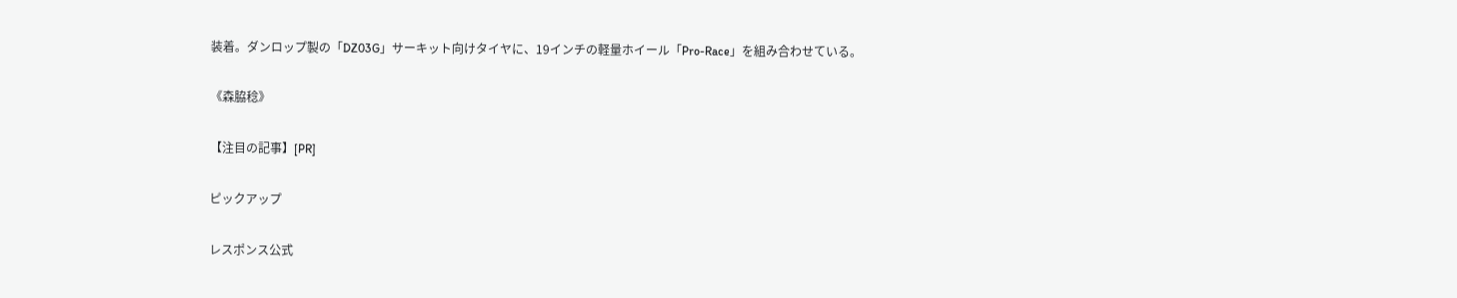装着。ダンロップ製の「DZ03G」サーキット向けタイヤに、19インチの軽量ホイール「Pro-Race」を組み合わせている。

《森脇稔》

【注目の記事】[PR]

ピックアップ

レスポンス公式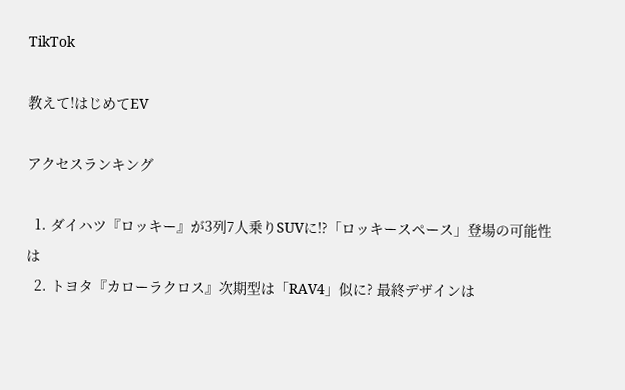TikTok

教えて!はじめてEV

アクセスランキング

  1. ダイハツ『ロッキー』が3列7人乗りSUVに!?「ロッキースペース」登場の可能性は
  2. トヨタ『カローラクロス』次期型は「RAV4」似に? 最終デザインは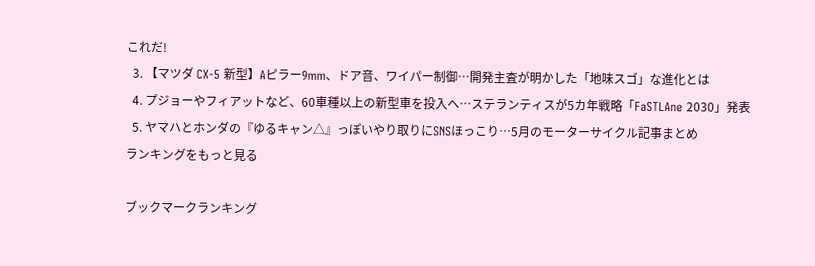これだ!
  3. 【マツダ CX-5 新型】Aピラー9mm、ドア音、ワイパー制御…開発主査が明かした「地味スゴ」な進化とは
  4. プジョーやフィアットなど、60車種以上の新型車を投入へ…ステランティスが5カ年戦略「FaSTLAne 2030」発表
  5. ヤマハとホンダの『ゆるキャン△』っぽいやり取りにSNSほっこり…5月のモーターサイクル記事まとめ
ランキングをもっと見る

ブックマークランキング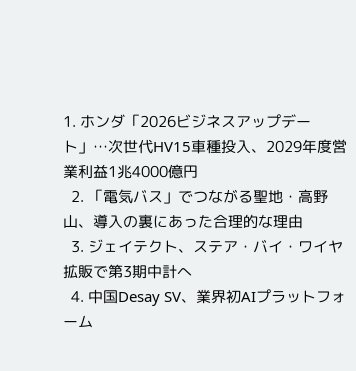1. ホンダ「2026ビジネスアップデート」…次世代HV15車種投入、2029年度営業利益1兆4000億円
  2. 「電気バス」でつながる聖地・高野山、導入の裏にあった合理的な理由
  3. ジェイテクト、ステア・バイ・ワイヤ拡販で第3期中計へ
  4. 中国Desay SV、業界初AIプラットフォーム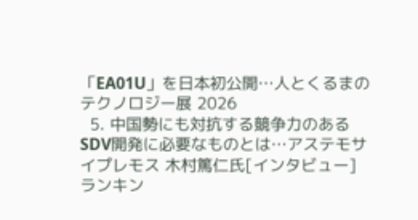「EA01U」を日本初公開…人とくるまのテクノロジー展 2026
  5. 中国勢にも対抗する競争力のあるSDV開発に必要なものとは…アステモサイプレモス 木村篤仁氏[インタビュー]
ランキン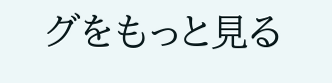グをもっと見る